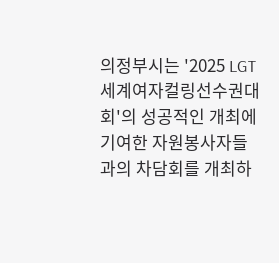의정부시는 '2025 LGT 세계여자컬링선수권대회'의 성공적인 개최에 기여한 자원봉사자들과의 차담회를 개최하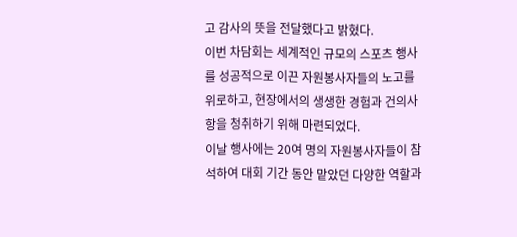고 감사의 뜻을 전달했다고 밝혔다.
이번 차담회는 세계적인 규모의 스포츠 행사를 성공적으로 이끈 자원봉사자들의 노고를 위로하고, 현장에서의 생생한 경험과 건의사항을 청취하기 위해 마련되었다.
이날 행사에는 20여 명의 자원봉사자들이 참석하여 대회 기간 동안 맡았던 다양한 역할과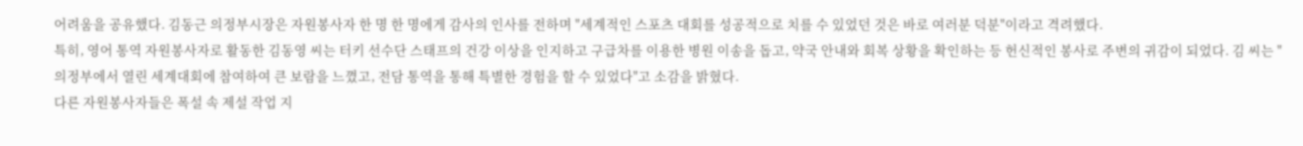어려움을 공유했다. 김동근 의정부시장은 자원봉사자 한 명 한 명에게 감사의 인사를 전하며 "세계적인 스포츠 대회를 성공적으로 치를 수 있었던 것은 바로 여러분 덕분"이라고 격려했다.
특히, 영어 통역 자원봉사자로 활동한 김동영 씨는 터키 선수단 스태프의 건강 이상을 인지하고 구급차를 이용한 병원 이송을 돕고, 약국 안내와 회복 상황을 확인하는 등 헌신적인 봉사로 주변의 귀감이 되었다. 김 씨는 "의정부에서 열린 세계대회에 참여하여 큰 보람을 느꼈고, 전담 통역을 통해 특별한 경험을 할 수 있었다"고 소감을 밝혔다.
다른 자원봉사자들은 폭설 속 제설 작업 지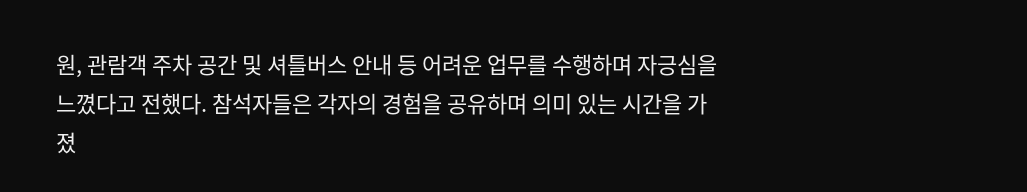원, 관람객 주차 공간 및 셔틀버스 안내 등 어려운 업무를 수행하며 자긍심을 느꼈다고 전했다. 참석자들은 각자의 경험을 공유하며 의미 있는 시간을 가졌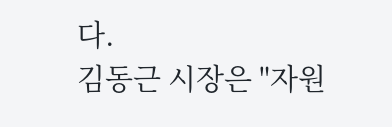다.
김동근 시장은 "자원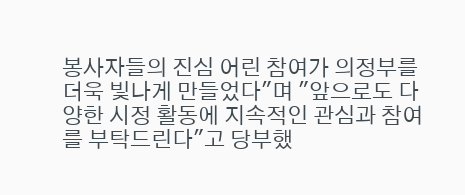봉사자들의 진심 어린 참여가 의정부를 더욱 빛나게 만들었다"며 "앞으로도 다양한 시정 활동에 지속적인 관심과 참여를 부탁드린다"고 당부했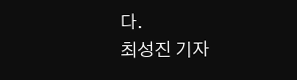다.
최성진 기자